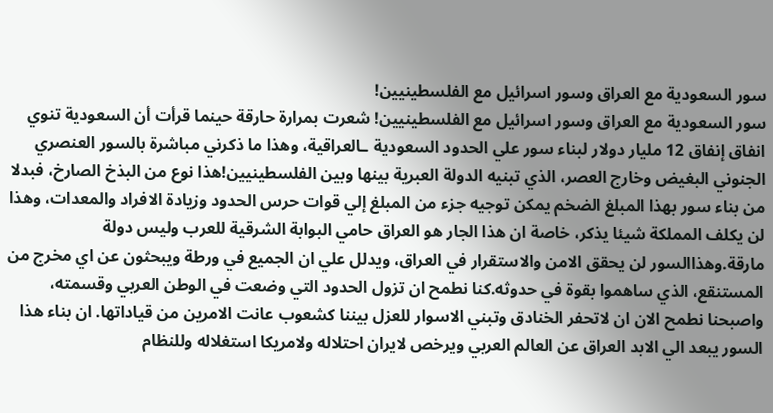سور السعودية مع العراق وسور اسرائيل مع الفلسطينيين!
سور السعودية مع العراق وسور اسرائيل مع الفلسطينيين! شعرت بمرارة حارقة حينما قرأت أن السعودية تنوي انفاق إنفاق 12 مليار دولار لبناء سور علي الحدود السعودية ـالعراقية، وهذا ما ذكرني مباشرة بالسور العنصري الجنوني البغيض وخارج العصر، الذي تبنيه الدولة العبرية بينها وبين الفلسطينيين!هذا نوع من البذخ الصارخ، فبدلا من بناء سور بهذا المبلغ الضخم يمكن توجيه جزء من المبلغ إلي قوات حرس الحدود وزيادة الافراد والمعدات، وهذا لن يكلف المملكة شيئا يذكر، خاصة ان هذا الجار هو العراق حامي البوابة الشرقية للعرب وليس دولة مارقة.وهذاالسور لن يحقق الامن والاستقرار في العراق، ويدلل علي ان الجميع في ورطة ويبحثون عن اي مخرج من المستنقع، الذي ساهموا بقوة في حدوثه.كنا نطمح ان تزول الحدود التي وضعت في الوطن العربي وقسمته، واصبحنا نطمح الان ان لاتحفر الخنادق وتبني الاسوار للعزل بيننا كشعوب عانت الامرين من قياداتها. ان بناء هذا السور يبعد الي الابد العراق عن العالم العربي ويرخص لايران احتلاله ولامريكا استغلاله وللنظام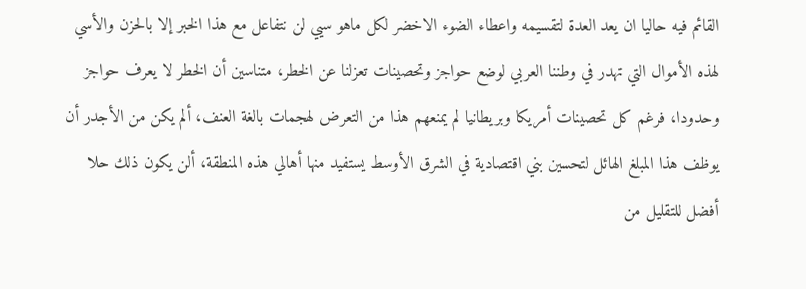القائم فيه حاليا ان يعد العدة لتقسيمه واعطاء الضوء الاخضر لكل ماهو سيي لن نتفاعل مع هذا الخبر إلا بالحزن والأسي لهذه الأموال التي تهدر في وطننا العربي لوضع حواجز وتحصينات تعزلنا عن الخطر، متناسين أن الخطر لا يعرف حواجز وحدودا، فرغم كل تحصينات أمريكا وبريطانيا لم يمنعهم هذا من التعرض لهجمات بالغة العنف، ألم يكن من الأجدر أن يوظف هذا المبلغ الهائل لتحسين بني اقتصادية في الشرق الأوسط يستفيد منها أهالي هذه المنطقة، ألن يكون ذلك حلا أفضل للتقليل من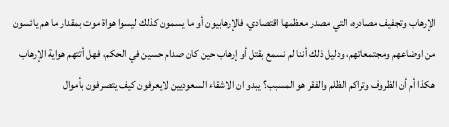الإرهاب وتجفيف مصادره، التي مصدر معظمها اقتصادي، فالإرهابيون أو ما يسمون كذلك ليسوا هواة موت بمقدار ما هم يائسون من اوضاعهم ومجتمعاتهم، ودليل ذلك أننا لم نسمع بقتل أو إرهاب حين كان صدام حسين في الحكم، فهل أتتهم هواية الإرهاب هكذا أم أن الظروف وتراكم الظلم والفقر هو المسبب؟ يبدو ان الاشقاء السعوديين لايعرفون كيف يتصرفون بأموال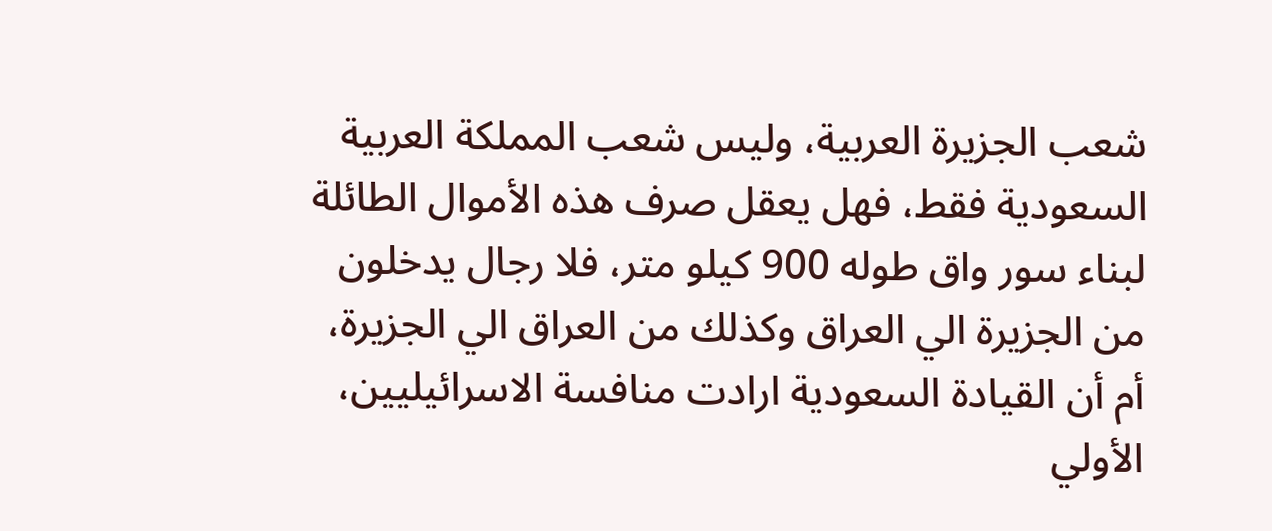شعب الجزيرة العربية، وليس شعب المملكة العربية السعودية فقط، فهل يعقل صرف هذه الأموال الطائلة لبناء سور واق طوله 900 كيلو متر، فلا رجال يدخلون من الجزيرة الي العراق وكذلك من العراق الي الجزيرة، أم أن القيادة السعودية ارادت منافسة الاسرائيليين، الأولي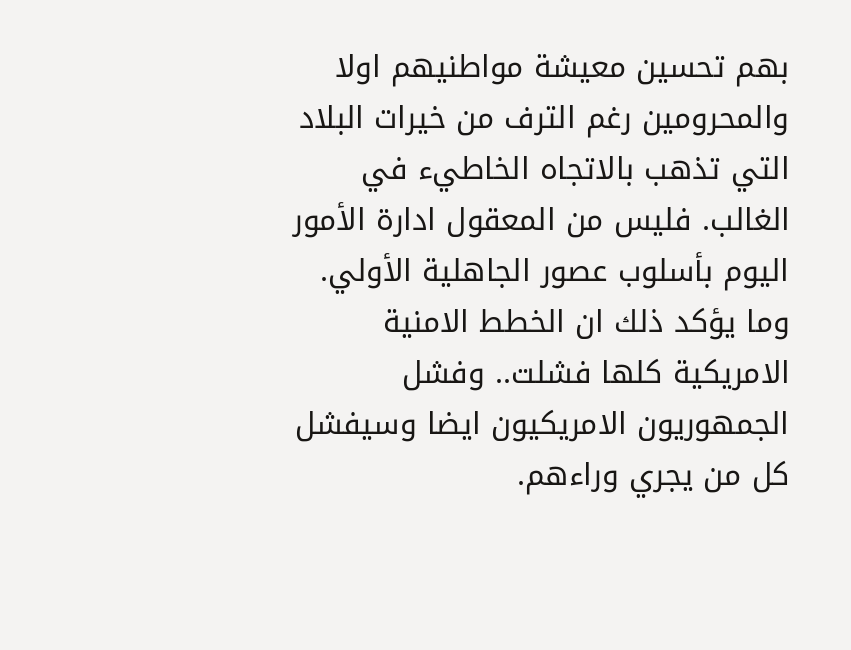بهم تحسين معيشة مواطنيهم اولا والمحرومين رغم الترف من خيرات البلاد التي تذهب بالاتجاه الخاطيء في الغالب. فليس من المعقول ادارة الأمور اليوم بأسلوب عصور الجاهلية الأولي. وما يؤكد ذلك ان الخطط الامنية الامريكية كلها فشلت.. وفشل الجمهوريون الامريكيون ايضا وسيفشل كل من يجري وراءهم.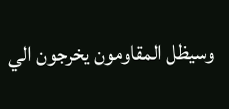وسيظل المقاومون يخرجون الي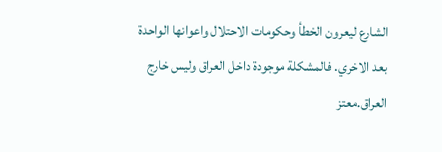الشارع ليعرون الخطأ وحكومات الاحتلال واعوانها الواحدة بعد الاخري. فالمشكلة موجودة داخل العراق وليس خارج العراق.معتز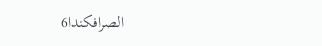الصرافكندا6